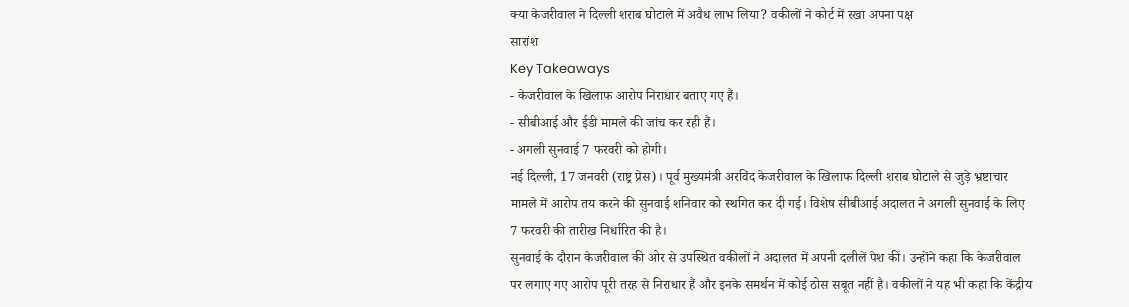क्या केजरीवाल ने दिल्ली शराब घोटाले में अवैध लाभ लिया? वकीलों ने कोर्ट में रखा अपना पक्ष
सारांश
Key Takeaways
- केजरीवाल के खिलाफ आरोप निराधार बताए गए हैं।
- सीबीआई और ईडी मामले की जांच कर रही हैं।
- अगली सुनवाई 7 फरवरी को होगी।
नई दिल्ली, 17 जनवरी (राष्ट्र प्रेस)। पूर्व मुख्यमंत्री अरविंद केजरीवाल के खिलाफ दिल्ली शराब घोटाले से जुड़े भ्रष्टाचार मामले में आरोप तय करने की सुनवाई शनिवार को स्थगित कर दी गई। विशेष सीबीआई अदालत ने अगली सुनवाई के लिए 7 फरवरी की तारीख निर्धारित की है।
सुनवाई के दौरान केजरीवाल की ओर से उपस्थित वकीलों ने अदालत में अपनी दलीलें पेश कीं। उन्होंने कहा कि केजरीवाल पर लगाए गए आरोप पूरी तरह से निराधार हैं और इनके समर्थन में कोई ठोस सबूत नहीं है। वकीलों ने यह भी कहा कि केंद्रीय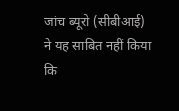जांच ब्यूरो (सीबीआई) ने यह साबित नहीं किया कि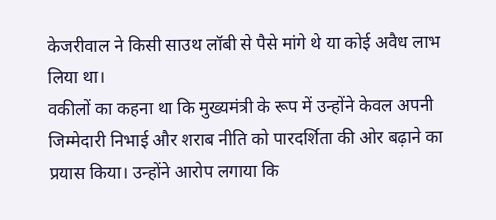केजरीवाल ने किसी साउथ लॉबी से पैसे मांगे थे या कोई अवैध लाभ लिया था।
वकीलों का कहना था कि मुख्यमंत्री के रूप में उन्होंने केवल अपनी जिम्मेदारी निभाई और शराब नीति को पारदर्शिता की ओर बढ़ाने का प्रयास किया। उन्होंने आरोप लगाया कि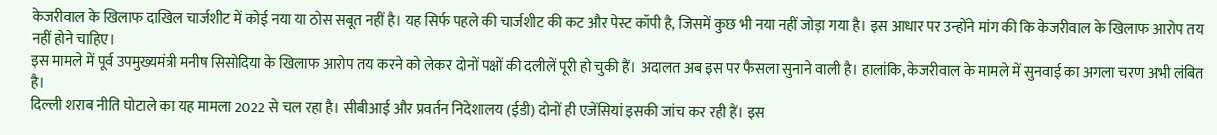केजरीवाल के खिलाफ दाखिल चार्जशीट में कोई नया या ठोस सबूत नहीं है। यह सिर्फ पहले की चार्जशीट की कट और पेस्ट कॉपी है, जिसमें कुछ भी नया नहीं जोड़ा गया है। इस आधार पर उन्होंने मांग की कि केजरीवाल के खिलाफ आरोप तय नहीं होने चाहिए।
इस मामले में पूर्व उपमुख्यमंत्री मनीष सिसोदिया के खिलाफ आरोप तय करने को लेकर दोनों पक्षों की दलीलें पूरी हो चुकी हैं। अदालत अब इस पर फैसला सुनाने वाली है। हालांकि, केजरीवाल के मामले में सुनवाई का अगला चरण अभी लंबित है।
दिल्ली शराब नीति घोटाले का यह मामला 2022 से चल रहा है। सीबीआई और प्रवर्तन निदेशालय (ईडी) दोनों ही एजेंसियां इसकी जांच कर रही हैं। इस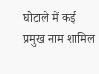घोटाले में कई प्रमुख नाम शामिल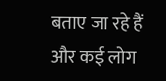बताए जा रहे हैं और कई लोग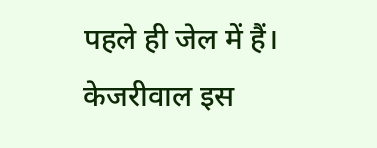पहले ही जेल में हैं। केजरीवाल इस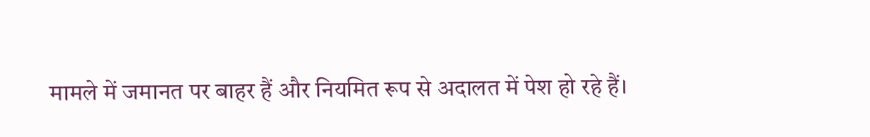मामले में जमानत पर बाहर हैं और नियमित रूप से अदालत में पेश हो रहे हैं।